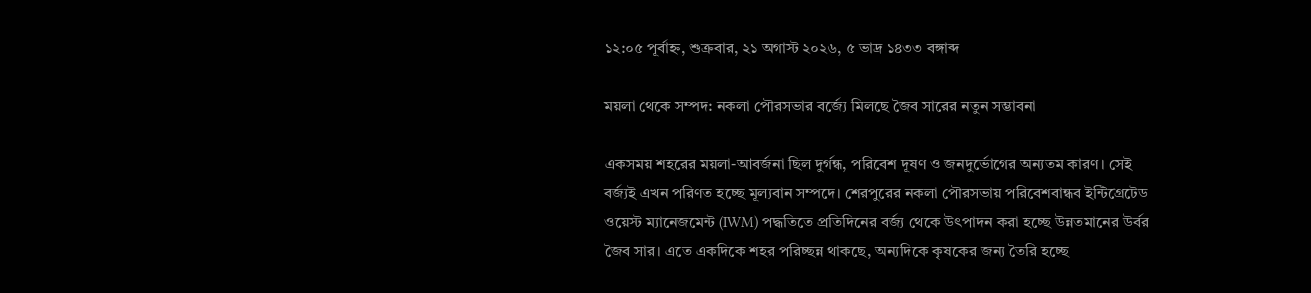১২:০৫ পূর্বাহ্ন, শুক্রবার, ২১ অগাস্ট ২০২৬, ৫ ভাদ্র ১৪৩৩ বঙ্গাব্দ

ময়লা থেকে সম্পদ: নকলা পৌরসভার বর্জ্যে মিলছে জৈব সারের নতুন সম্ভাবনা

একসময় শহরের ময়লা-আবর্জনা ছিল দুর্গন্ধ, পরিবেশ দূষণ ও জনদুর্ভোগের অন্যতম কারণ। সেই বর্জ্যই এখন পরিণত হচ্ছে মূল্যবান সম্পদে। শেরপুরের নকলা পৌরসভায় পরিবেশবান্ধব ইন্টিগ্রেটেড ওয়েস্ট ম্যানেজমেন্ট (IWM) পদ্ধতিতে প্রতিদিনের বর্জ্য থেকে উৎপাদন করা হচ্ছে উন্নতমানের উর্বর জৈব সার। এতে একদিকে শহর পরিচ্ছন্ন থাকছে, অন্যদিকে কৃষকের জন্য তৈরি হচ্ছে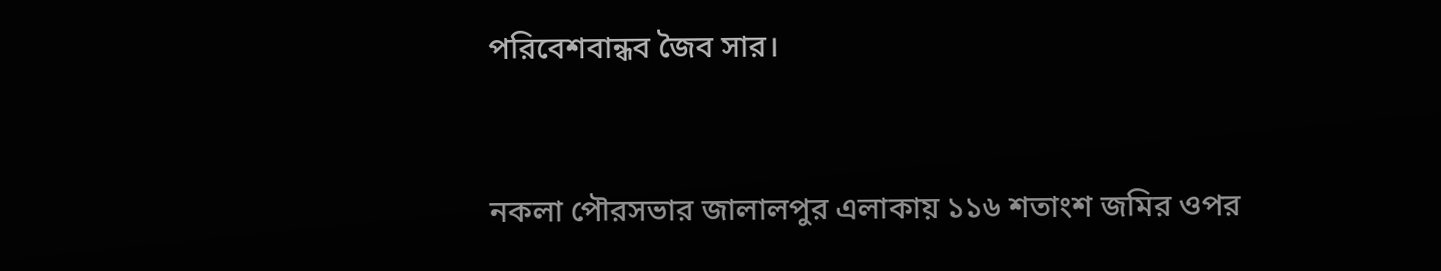পরিবেশবান্ধব জৈব সার।



নকলা পৌরসভার জালালপুর এলাকায় ১১৬ শতাংশ জমির ওপর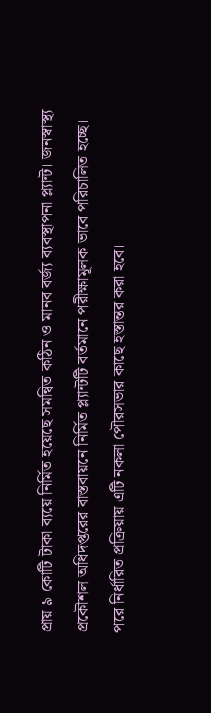প্রায় ৯ কোটি টাকা ব্যয়ে নির্মিত হয়েছে সমন্বিত কঠিন ও মানব বর্জ্য ব্যবস্থাপনা প্ল্যান্ট। জনস্বাস্থ্য প্রকৌশল অধিদপ্তরের বাস্তবায়নে নির্মিত প্ল্যান্টটি বর্তমানে পরীক্ষামূলক ভাবে পরিচালিত হচ্ছে। পরে নির্ধারিত প্রক্রিয়ায় এটি নকলা পৌরসভার কাছে হস্তান্তর করা হবে।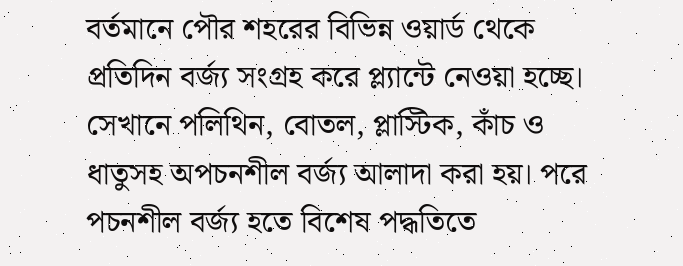বর্তমানে পৌর শহরের বিভিন্ন ওয়ার্ড থেকে প্রতিদিন বর্জ্য সংগ্রহ করে প্ল্যান্টে নেওয়া হচ্ছে। সেখানে পলিথিন, বোতল, প্লাস্টিক, কাঁচ ও ধাতুসহ অপচনশীল বর্জ্য আলাদা করা হয়। পরে পচনশীল বর্জ্য হতে বিশেষ পদ্ধতিতে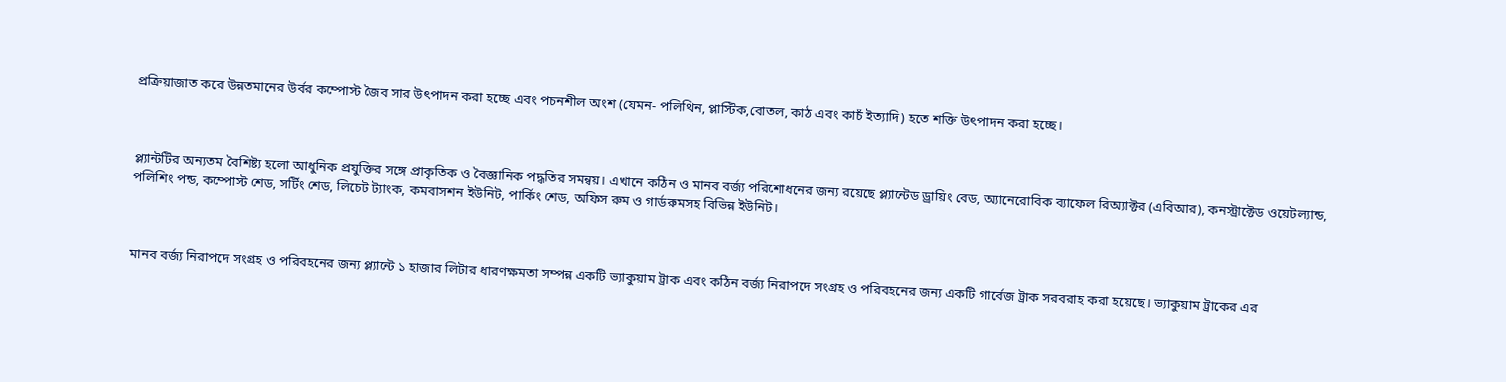প্রক্রিয়াজাত করে উন্নতমানের উর্বর কম্পোস্ট জৈব সার উৎপাদন করা হচ্ছে এবং পচনশীল অংশ (যেমন- পলিথিন, প্লাস্টিক,বোতল, কাঠ এবং কাচঁ ইত্যাদি) হতে শক্তি উৎপাদন করা হচ্ছে।



প্ল্যান্টটির অন্যতম বৈশিষ্ট্য হলো আধুনিক প্রযুক্তির সঙ্গে প্রাকৃতিক ও বৈজ্ঞানিক পদ্ধতির সমন্বয়। এখানে কঠিন ও মানব বর্জ্য পরিশোধনের জন্য রয়েছে প্ল্যান্টেড ড্রায়িং বেড, অ্যানেরোবিক ব্যাফেল রিঅ্যাক্টর (এবিআর), কনস্ট্রাক্টেড ওয়েটল্যান্ড, পলিশিং পন্ড, কম্পোস্ট শেড, সর্টিং শেড, লিচেট ট্যাংক, কমবাসশন ইউনিট, পার্কিং শেড, অফিস রুম ও গার্ডরুমসহ বিভিন্ন ইউনিট।



মানব বর্জ্য নিরাপদে সংগ্রহ ও পরিবহনের জন্য প্ল্যান্টে ১ হাজার লিটার ধারণক্ষমতা সম্পন্ন একটি ভ্যাকুয়াম ট্রাক এবং কঠিন বর্জ্য নিরাপদে সংগ্রহ ও পরিবহনের জন্য একটি গার্বেজ ট্রাক সরবরাহ করা হয়েছে। ভ্যাকুয়াম ট্রাকের এর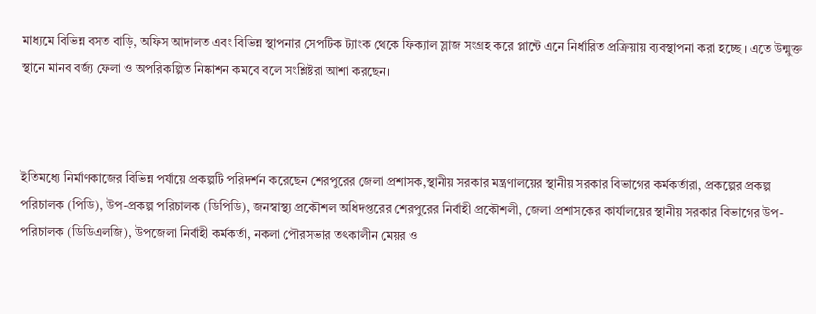মাধ্যমে বিভিন্ন বসত বাড়ি, অফিস আদালত এবং বিভিন্ন স্থাপনার সেপটিক ট্যাংক থেকে ফিক্যাল স্লাজ সংগ্রহ করে প্লান্টে এনে নির্ধারিত প্রক্রিয়ায় ব্যবস্থাপনা করা হচ্ছে । এতে উন্মুক্ত স্থানে মানব বর্জ্য ফেলা ও অপরিকল্পিত নিষ্কাশন কমবে বলে সংশ্লিষ্টরা আশা করছেন।



ইতিমধ্যে নির্মাণকাজের বিভিন্ন পর্যায়ে প্রকল্পটি পরিদর্শন করেছেন শেরপুরের জেলা প্রশাসক,স্থানীয় সরকার মন্ত্রণালয়ের স্থানীয় সরকার বিভাগের কর্মকর্তারা, প্রকল্পের প্রকল্প পরিচালক (পিডি), উপ-প্রকল্প পরিচালক (ডিপিডি), জনস্বাস্থ্য প্রকৌশল অধিদপ্তরের শেরপুরের নির্বাহী প্রকৌশলী, জেলা প্রশাসকের কার্যালয়ের স্থানীয় সরকার বিভাগের উপ-পরিচালক (ডিডিএলজি), উপজেলা নির্বাহী কর্মকর্তা, নকলা পৌরসভার তৎকালীন মেয়র ও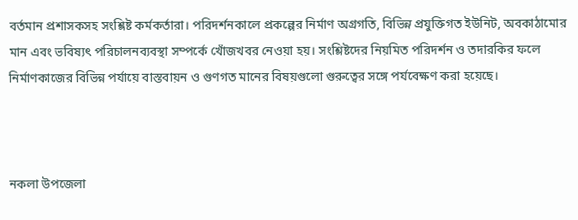বর্তমান প্রশাসকসহ সংশ্লিষ্ট কর্মকর্তারা। পরিদর্শনকালে প্রকল্পের নির্মাণ অগ্রগতি, বিভিন্ন প্রযুক্তিগত ইউনিট, অবকাঠামোর মান এবং ভবিষ্যৎ পরিচালনব্যবস্থা সম্পর্কে খোঁজখবর নেওয়া হয়। সংশ্লিষ্টদের নিয়মিত পরিদর্শন ও তদারকির ফলে নির্মাণকাজের বিভিন্ন পর্যায়ে বাস্তবায়ন ও গুণগত মানের বিষয়গুলো গুরুত্বের সঙ্গে পর্যবেক্ষণ করা হয়েছে।



নকলা উপজেলা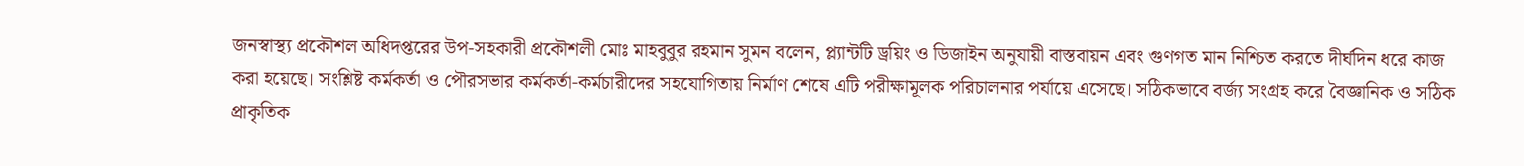জনস্বাস্থ্য প্রকৌশল অধিদপ্তরের উপ-সহকারী প্রকৌশলী মোঃ মাহবুবুর রহমান সুমন বলেন, প্ল্যান্টটি ড্রয়িং ও ডিজাইন অনুযায়ী বাস্তবায়ন এবং গুণগত মান নিশ্চিত করতে দীর্ঘদিন ধরে কাজ করা হয়েছে। সংশ্লিষ্ট কর্মকর্তা ও পৌরসভার কর্মকর্তা-কর্মচারীদের সহযোগিতায় নির্মাণ শেষে এটি পরীক্ষামূলক পরিচালনার পর্যায়ে এসেছে। সঠিকভাবে বর্জ্য সংগ্রহ করে বৈজ্ঞানিক ও সঠিক প্রাকৃতিক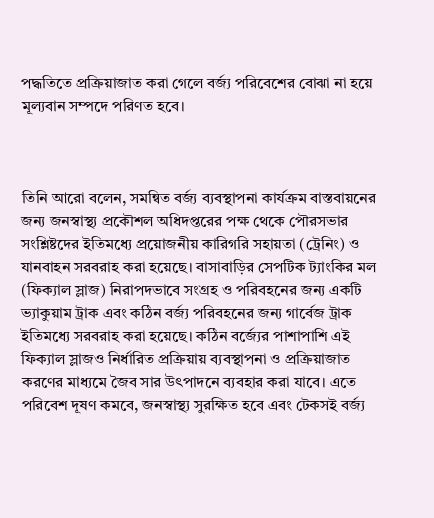পদ্ধতিতে প্রক্রিয়াজাত করা গেলে বর্জ্য পরিবেশের বোঝা না হয়ে মূল্যবান সম্পদে পরিণত হবে।



তিনি আরো বলেন, সমন্বিত বর্জ্য ব্যবস্থাপনা কার্যক্রম বাস্তবায়নের জন্য জনস্বাস্থ্য প্রকৌশল অধিদপ্তরের পক্ষ থেকে পৌরসভার সংশ্লিষ্টদের ইতিমধ্যে প্রয়োজনীয় কারিগরি সহায়তা (ট্রেনিং) ও যানবাহন সরবরাহ করা হয়েছে। বাসাবাড়ির সেপটিক ট্যাংকির মল (ফিক্যাল স্লাজ) নিরাপদভাবে সংগ্রহ ও পরিবহনের জন্য একটি ভ্যাকুয়াম ট্রাক এবং কঠিন বর্জ্য পরিবহনের জন্য গার্বেজ ট্রাক ইতিমধ্যে সরবরাহ করা হয়েছে। কঠিন বর্জ্যের পাশাপাশি এই ফিক্যাল স্লাজও নির্ধারিত প্রক্রিয়ায় ব্যবস্থাপনা ও প্রক্রিয়াজাত করণের মাধ্যমে জৈব সার উৎপাদনে ব্যবহার করা যাবে। এতে পরিবেশ দূষণ কমবে, জনস্বাস্থ্য সুরক্ষিত হবে এবং টেকসই বর্জ্য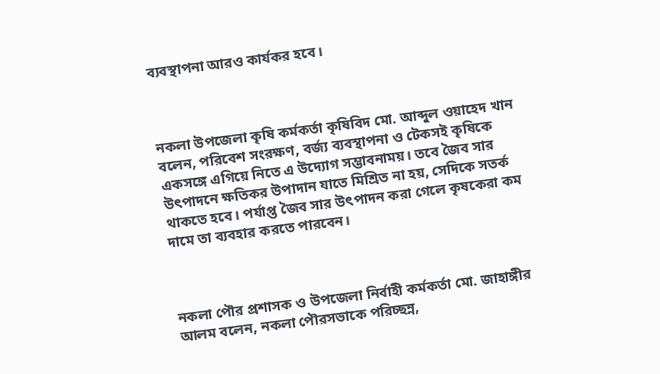ব্যবস্থাপনা আরও কার্যকর হবে।



নকলা উপজেলা কৃষি কর্মকর্তা কৃষিবিদ মো. আব্দুল ওয়াহেদ খান বলেন, পরিবেশ সংরক্ষণ, বর্জ্য ব্যবস্থাপনা ও টেকসই কৃষিকে একসঙ্গে এগিয়ে নিতে এ উদ্যোগ সম্ভাবনাময়। তবে জৈব সার উৎপাদনে ক্ষতিকর উপাদান যাতে মিশ্রিত না হয়, সেদিকে সতর্ক থাকতে হবে। পর্যাপ্ত জৈব সার উৎপাদন করা গেলে কৃষকেরা কম দামে তা ব্যবহার করতে পারবেন।



নকলা পৌর প্রশাসক ও উপজেলা নির্বাহী কর্মকর্তা মো. জাহাঙ্গীর আলম বলেন, নকলা পৌরসভাকে পরিচ্ছন্ন,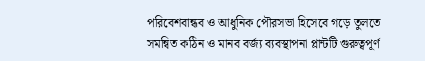পরিবেশবান্ধব ও আধুনিক পৌরসভা হিসেবে গড়ে তুলতে সমন্বিত কঠিন ও মানব বর্জ্য ব্যবস্থাপনা প্লান্টটি গুরুত্বপূর্ণ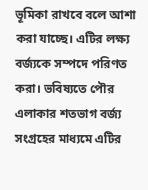ভূমিকা রাখবে বলে আশা করা যাচ্ছে। এটির লক্ষ্য বর্জ্যকে সম্পদে পরিণত করা। ভবিষ্যতে পৌর এলাকার শতভাগ বর্জ্য সংগ্রহের মাধ্যমে এটির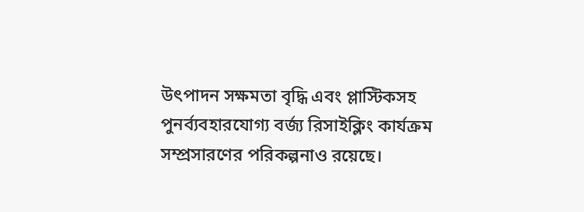উৎপাদন সক্ষমতা বৃদ্ধি এবং প্লাস্টিকসহ পুনর্ব্যবহারযোগ্য বর্জ্য রিসাইক্লিং কার্যক্রম সম্প্রসারণের পরিকল্পনাও রয়েছে।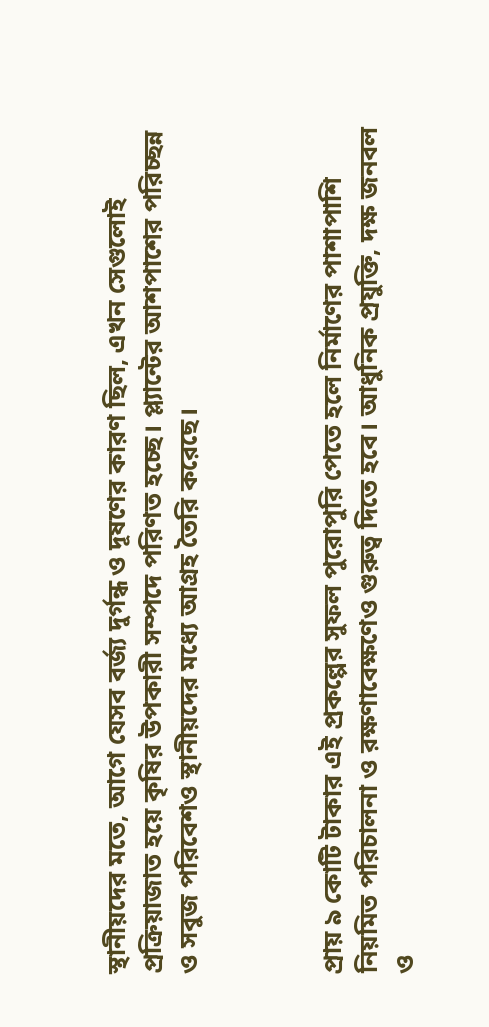স্থানীয়দের মতে, আগে যেসব বর্জ্য দুর্গন্ধ ও দূষণের কারণ ছিল, এখন সেগুলোই প্রক্রিয়াজাত হয়ে কৃষির উপকারী সম্পদে পরিণত হচ্ছে। প্ল্যান্টের আশপাশের পরিচ্ছন্ন ও সবুজ পরিবেশও স্থানীয়দের মধ্যে আগ্রহ তৈরি করেছে।



প্রায় ৯ কোটি টাকার এই প্রকল্পের সুফল পুরোপুরি পেতে হলে নির্মাণের পাশাপাশি নিয়মিত পরিচালনা ও রক্ষণাবেক্ষণেও গুরুত্ব দিতে হবে। আধুনিক প্রযুক্তি, দক্ষ জনবল ও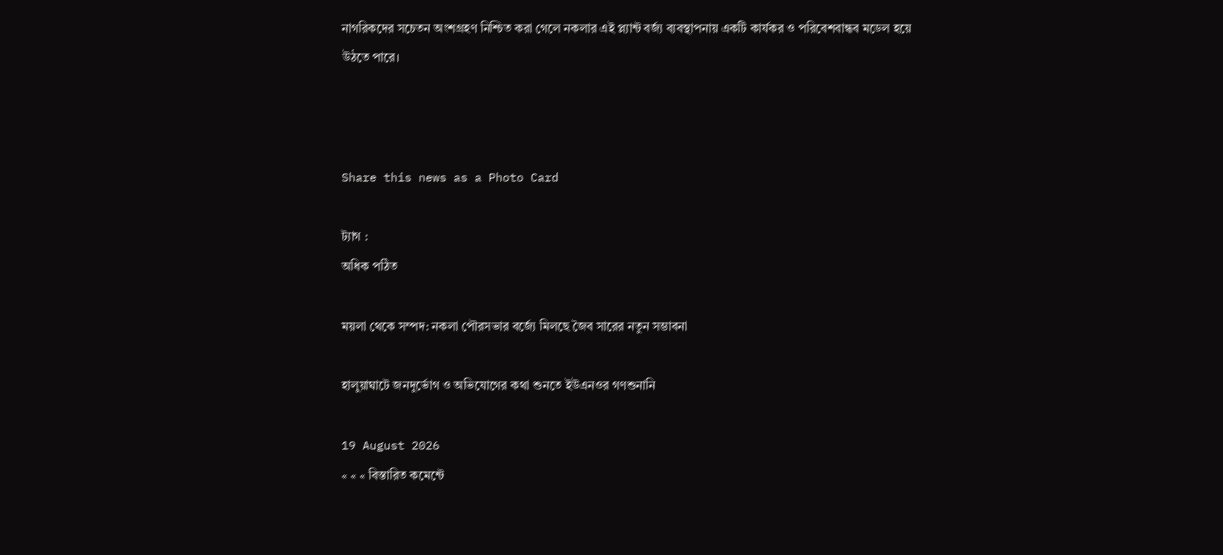নাগরিকদের সচেতন অংশগ্রহণ নিশ্চিত করা গেলে নকলার এই প্ল্যান্ট বর্জ্য ব্যবস্থাপনায় একটি কার্যকর ও পরিবেশবান্ধব মডেল হয়ে উঠতে পারে।



Share this news as a Photo Card

ট্যাগ :
অধিক পঠিত

ময়লা থেকে সম্পদ: নকলা পৌরসভার বর্জ্যে মিলছে জৈব সারের নতুন সম্ভাবনা

হালুয়াঘাটে জনদুর্ভোগ ও অভিযোগের কথা শুনতে ইউএনওর গণশুনানি

19 August 2026
« « « বিস্তারিত কমেন্টে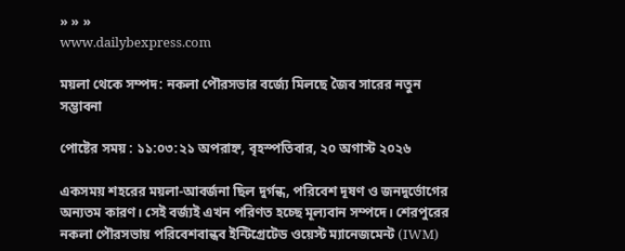» » »
www.dailybexpress.com

ময়লা থেকে সম্পদ: নকলা পৌরসভার বর্জ্যে মিলছে জৈব সারের নতুন সম্ভাবনা

পোষ্টের সময় : ১১:০৩:২১ অপরাহ্ন, বৃহস্পতিবার, ২০ অগাস্ট ২০২৬

একসময় শহরের ময়লা-আবর্জনা ছিল দুর্গন্ধ, পরিবেশ দূষণ ও জনদুর্ভোগের অন্যতম কারণ। সেই বর্জ্যই এখন পরিণত হচ্ছে মূল্যবান সম্পদে। শেরপুরের নকলা পৌরসভায় পরিবেশবান্ধব ইন্টিগ্রেটেড ওয়েস্ট ম্যানেজমেন্ট (IWM)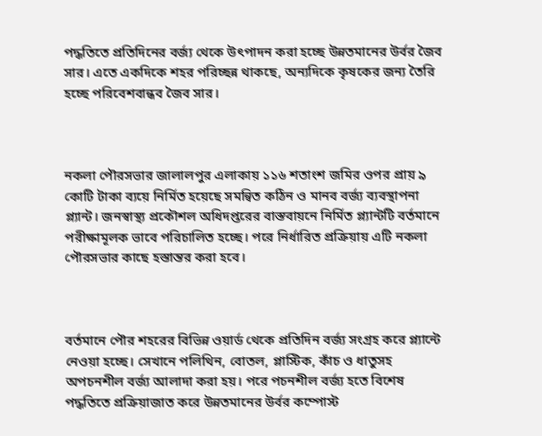পদ্ধতিতে প্রতিদিনের বর্জ্য থেকে উৎপাদন করা হচ্ছে উন্নতমানের উর্বর জৈব সার। এতে একদিকে শহর পরিচ্ছন্ন থাকছে, অন্যদিকে কৃষকের জন্য তৈরি হচ্ছে পরিবেশবান্ধব জৈব সার।



নকলা পৌরসভার জালালপুর এলাকায় ১১৬ শতাংশ জমির ওপর প্রায় ৯ কোটি টাকা ব্যয়ে নির্মিত হয়েছে সমন্বিত কঠিন ও মানব বর্জ্য ব্যবস্থাপনা প্ল্যান্ট। জনস্বাস্থ্য প্রকৌশল অধিদপ্তরের বাস্তবায়নে নির্মিত প্ল্যান্টটি বর্তমানে পরীক্ষামূলক ভাবে পরিচালিত হচ্ছে। পরে নির্ধারিত প্রক্রিয়ায় এটি নকলা পৌরসভার কাছে হস্তান্তর করা হবে।



বর্তমানে পৌর শহরের বিভিন্ন ওয়ার্ড থেকে প্রতিদিন বর্জ্য সংগ্রহ করে প্ল্যান্টে নেওয়া হচ্ছে। সেখানে পলিথিন, বোতল, প্লাস্টিক, কাঁচ ও ধাতুসহ অপচনশীল বর্জ্য আলাদা করা হয়। পরে পচনশীল বর্জ্য হতে বিশেষ পদ্ধতিতে প্রক্রিয়াজাত করে উন্নতমানের উর্বর কম্পোস্ট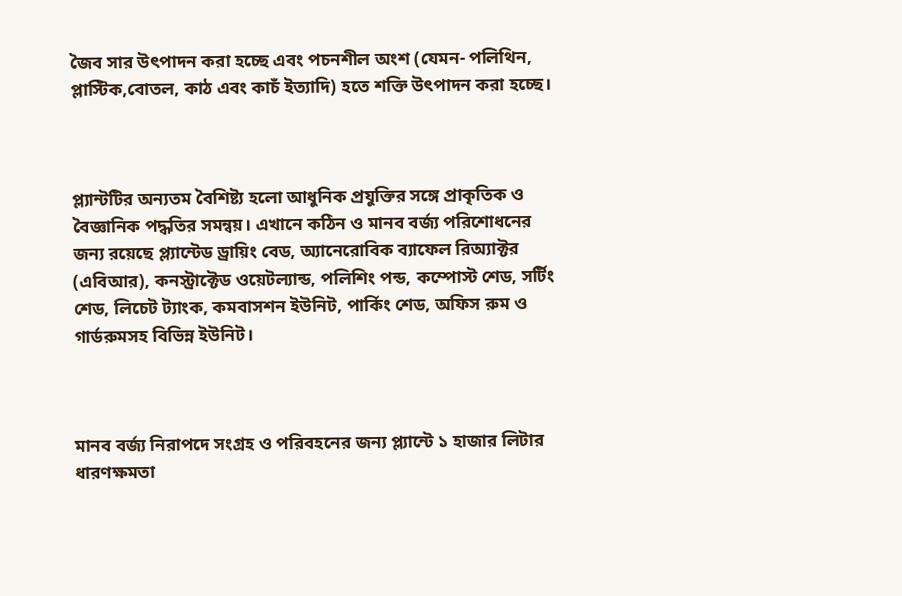জৈব সার উৎপাদন করা হচ্ছে এবং পচনশীল অংশ (যেমন- পলিথিন, প্লাস্টিক,বোতল, কাঠ এবং কাচঁ ইত্যাদি) হতে শক্তি উৎপাদন করা হচ্ছে।



প্ল্যান্টটির অন্যতম বৈশিষ্ট্য হলো আধুনিক প্রযুক্তির সঙ্গে প্রাকৃতিক ও বৈজ্ঞানিক পদ্ধতির সমন্বয়। এখানে কঠিন ও মানব বর্জ্য পরিশোধনের জন্য রয়েছে প্ল্যান্টেড ড্রায়িং বেড, অ্যানেরোবিক ব্যাফেল রিঅ্যাক্টর (এবিআর), কনস্ট্রাক্টেড ওয়েটল্যান্ড, পলিশিং পন্ড, কম্পোস্ট শেড, সর্টিং শেড, লিচেট ট্যাংক, কমবাসশন ইউনিট, পার্কিং শেড, অফিস রুম ও গার্ডরুমসহ বিভিন্ন ইউনিট।



মানব বর্জ্য নিরাপদে সংগ্রহ ও পরিবহনের জন্য প্ল্যান্টে ১ হাজার লিটার ধারণক্ষমতা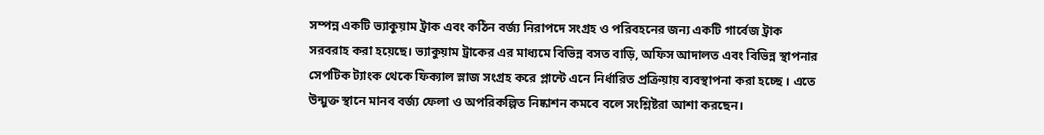সম্পন্ন একটি ভ্যাকুয়াম ট্রাক এবং কঠিন বর্জ্য নিরাপদে সংগ্রহ ও পরিবহনের জন্য একটি গার্বেজ ট্রাক সরবরাহ করা হয়েছে। ভ্যাকুয়াম ট্রাকের এর মাধ্যমে বিভিন্ন বসত বাড়ি, অফিস আদালত এবং বিভিন্ন স্থাপনার সেপটিক ট্যাংক থেকে ফিক্যাল স্লাজ সংগ্রহ করে প্লান্টে এনে নির্ধারিত প্রক্রিয়ায় ব্যবস্থাপনা করা হচ্ছে । এতে উন্মুক্ত স্থানে মানব বর্জ্য ফেলা ও অপরিকল্পিত নিষ্কাশন কমবে বলে সংশ্লিষ্টরা আশা করছেন।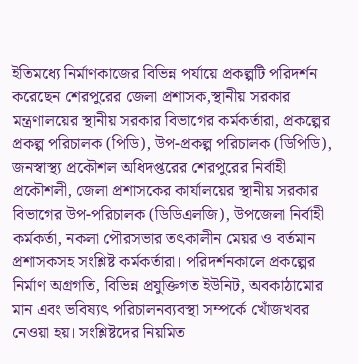ইতিমধ্যে নির্মাণকাজের বিভিন্ন পর্যায়ে প্রকল্পটি পরিদর্শন করেছেন শেরপুরের জেলা প্রশাসক,স্থানীয় সরকার মন্ত্রণালয়ের স্থানীয় সরকার বিভাগের কর্মকর্তারা, প্রকল্পের প্রকল্প পরিচালক (পিডি), উপ-প্রকল্প পরিচালক (ডিপিডি), জনস্বাস্থ্য প্রকৌশল অধিদপ্তরের শেরপুরের নির্বাহী প্রকৌশলী, জেলা প্রশাসকের কার্যালয়ের স্থানীয় সরকার বিভাগের উপ-পরিচালক (ডিডিএলজি), উপজেলা নির্বাহী কর্মকর্তা, নকলা পৌরসভার তৎকালীন মেয়র ও বর্তমান প্রশাসকসহ সংশ্লিষ্ট কর্মকর্তারা। পরিদর্শনকালে প্রকল্পের নির্মাণ অগ্রগতি, বিভিন্ন প্রযুক্তিগত ইউনিট, অবকাঠামোর মান এবং ভবিষ্যৎ পরিচালনব্যবস্থা সম্পর্কে খোঁজখবর নেওয়া হয়। সংশ্লিষ্টদের নিয়মিত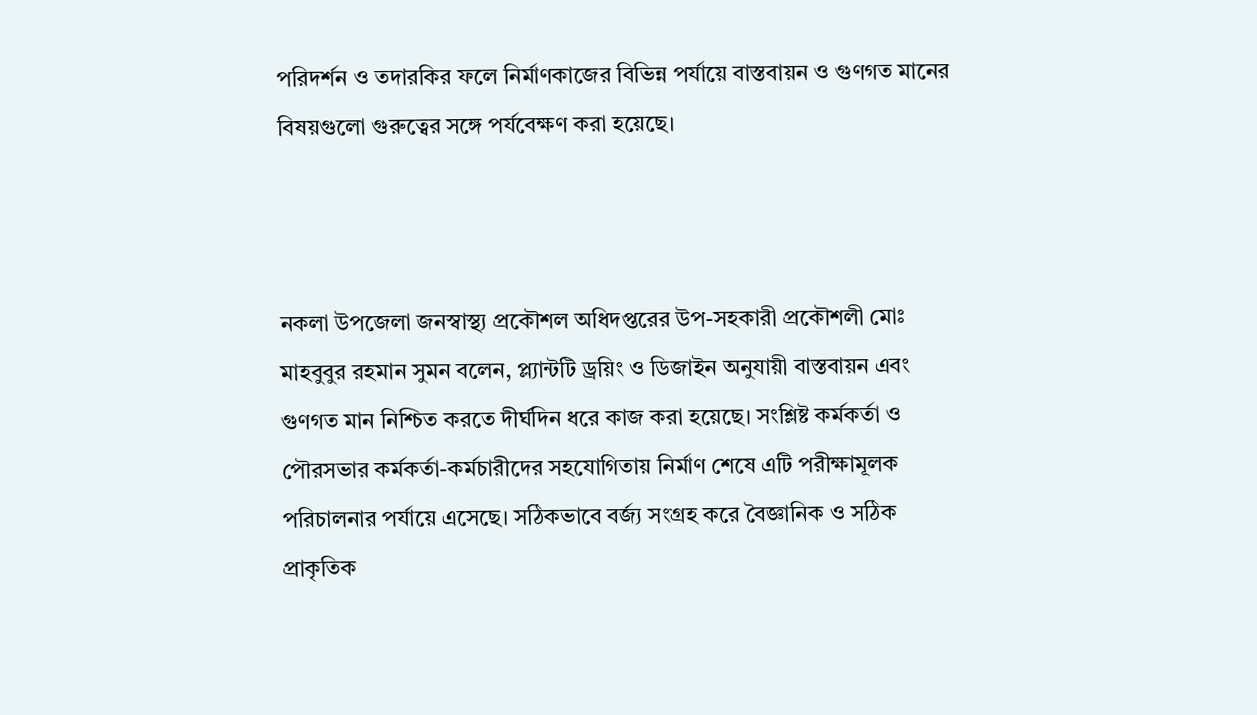পরিদর্শন ও তদারকির ফলে নির্মাণকাজের বিভিন্ন পর্যায়ে বাস্তবায়ন ও গুণগত মানের বিষয়গুলো গুরুত্বের সঙ্গে পর্যবেক্ষণ করা হয়েছে।



নকলা উপজেলা জনস্বাস্থ্য প্রকৌশল অধিদপ্তরের উপ-সহকারী প্রকৌশলী মোঃ মাহবুবুর রহমান সুমন বলেন, প্ল্যান্টটি ড্রয়িং ও ডিজাইন অনুযায়ী বাস্তবায়ন এবং গুণগত মান নিশ্চিত করতে দীর্ঘদিন ধরে কাজ করা হয়েছে। সংশ্লিষ্ট কর্মকর্তা ও পৌরসভার কর্মকর্তা-কর্মচারীদের সহযোগিতায় নির্মাণ শেষে এটি পরীক্ষামূলক পরিচালনার পর্যায়ে এসেছে। সঠিকভাবে বর্জ্য সংগ্রহ করে বৈজ্ঞানিক ও সঠিক প্রাকৃতিক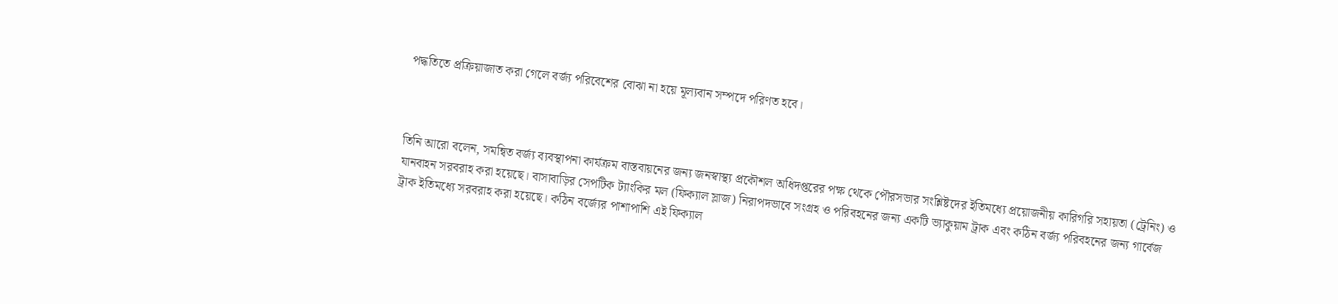পদ্ধতিতে প্রক্রিয়াজাত করা গেলে বর্জ্য পরিবেশের বোঝা না হয়ে মূল্যবান সম্পদে পরিণত হবে।



তিনি আরো বলেন, সমন্বিত বর্জ্য ব্যবস্থাপনা কার্যক্রম বাস্তবায়নের জন্য জনস্বাস্থ্য প্রকৌশল অধিদপ্তরের পক্ষ থেকে পৌরসভার সংশ্লিষ্টদের ইতিমধ্যে প্রয়োজনীয় কারিগরি সহায়তা (ট্রেনিং) ও যানবাহন সরবরাহ করা হয়েছে। বাসাবাড়ির সেপটিক ট্যাংকির মল (ফিক্যাল স্লাজ) নিরাপদভাবে সংগ্রহ ও পরিবহনের জন্য একটি ভ্যাকুয়াম ট্রাক এবং কঠিন বর্জ্য পরিবহনের জন্য গার্বেজ ট্রাক ইতিমধ্যে সরবরাহ করা হয়েছে। কঠিন বর্জ্যের পাশাপাশি এই ফিক্যাল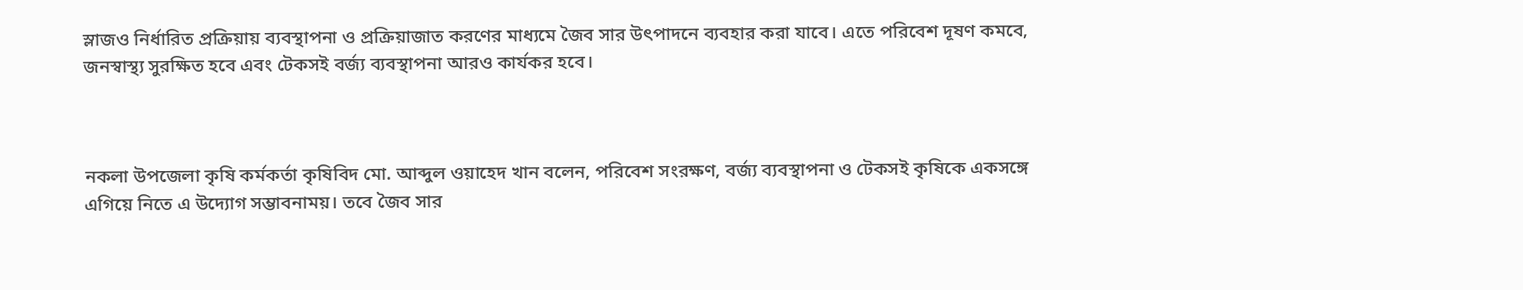স্লাজও নির্ধারিত প্রক্রিয়ায় ব্যবস্থাপনা ও প্রক্রিয়াজাত করণের মাধ্যমে জৈব সার উৎপাদনে ব্যবহার করা যাবে। এতে পরিবেশ দূষণ কমবে, জনস্বাস্থ্য সুরক্ষিত হবে এবং টেকসই বর্জ্য ব্যবস্থাপনা আরও কার্যকর হবে।



নকলা উপজেলা কৃষি কর্মকর্তা কৃষিবিদ মো. আব্দুল ওয়াহেদ খান বলেন, পরিবেশ সংরক্ষণ, বর্জ্য ব্যবস্থাপনা ও টেকসই কৃষিকে একসঙ্গে এগিয়ে নিতে এ উদ্যোগ সম্ভাবনাময়। তবে জৈব সার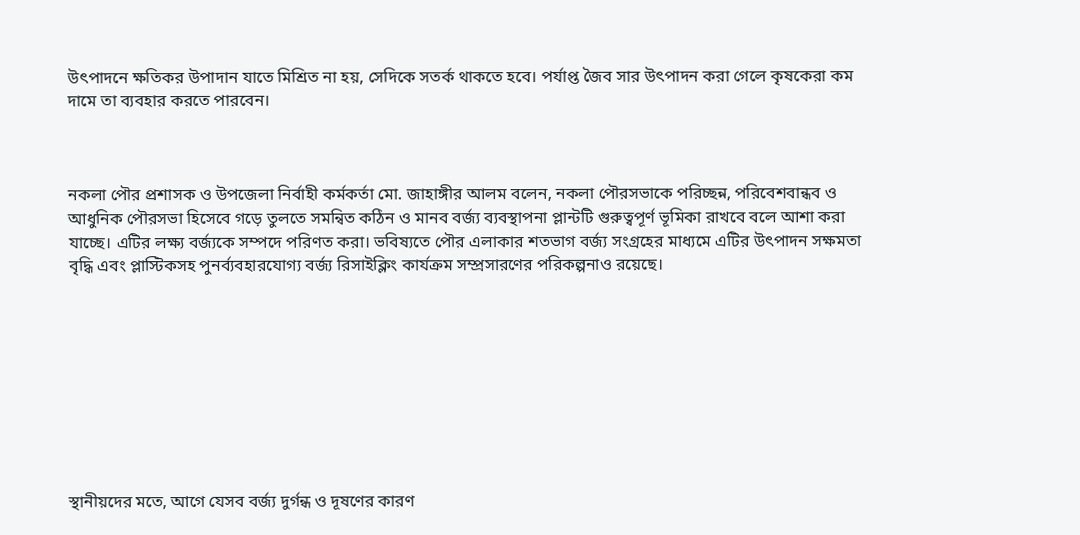উৎপাদনে ক্ষতিকর উপাদান যাতে মিশ্রিত না হয়, সেদিকে সতর্ক থাকতে হবে। পর্যাপ্ত জৈব সার উৎপাদন করা গেলে কৃষকেরা কম দামে তা ব্যবহার করতে পারবেন।



নকলা পৌর প্রশাসক ও উপজেলা নির্বাহী কর্মকর্তা মো. জাহাঙ্গীর আলম বলেন, নকলা পৌরসভাকে পরিচ্ছন্ন, পরিবেশবান্ধব ও আধুনিক পৌরসভা হিসেবে গড়ে তুলতে সমন্বিত কঠিন ও মানব বর্জ্য ব্যবস্থাপনা প্লান্টটি গুরুত্বপূর্ণ ভূমিকা রাখবে বলে আশা করা যাচ্ছে। এটির লক্ষ্য বর্জ্যকে সম্পদে পরিণত করা। ভবিষ্যতে পৌর এলাকার শতভাগ বর্জ্য সংগ্রহের মাধ্যমে এটির উৎপাদন সক্ষমতা বৃদ্ধি এবং প্লাস্টিকসহ পুনর্ব্যবহারযোগ্য বর্জ্য রিসাইক্লিং কার্যক্রম সম্প্রসারণের পরিকল্পনাও রয়েছে।









স্থানীয়দের মতে, আগে যেসব বর্জ্য দুর্গন্ধ ও দূষণের কারণ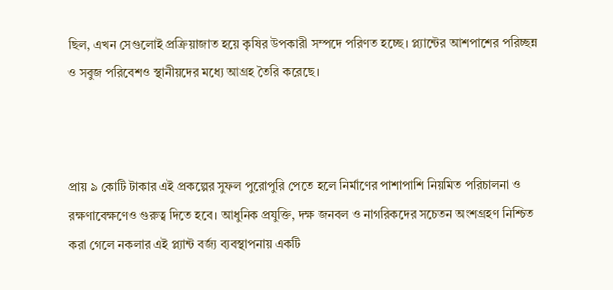ছিল, এখন সেগুলোই প্রক্রিয়াজাত হয়ে কৃষির উপকারী সম্পদে পরিণত হচ্ছে। প্ল্যান্টের আশপাশের পরিচ্ছন্ন ও সবুজ পরিবেশও স্থানীয়দের মধ্যে আগ্রহ তৈরি করেছে।



প্রায় ৯ কোটি টাকার এই প্রকল্পের সুফল পুরোপুরি পেতে হলে নির্মাণের পাশাপাশি নিয়মিত পরিচালনা ও রক্ষণাবেক্ষণেও গুরুত্ব দিতে হবে। আধুনিক প্রযুক্তি, দক্ষ জনবল ও নাগরিকদের সচেতন অংশগ্রহণ নিশ্চিত করা গেলে নকলার এই প্ল্যান্ট বর্জ্য ব্যবস্থাপনায় একটি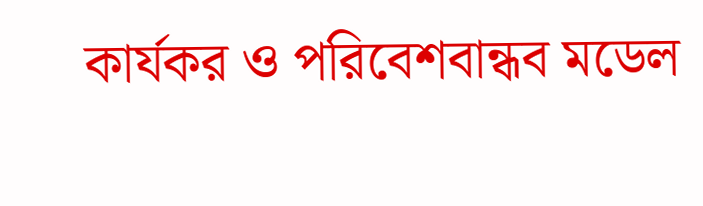কার্যকর ও পরিবেশবান্ধব মডেল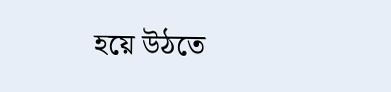হয়ে উঠতে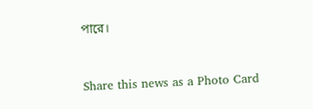পারে।



Share this news as a Photo Card